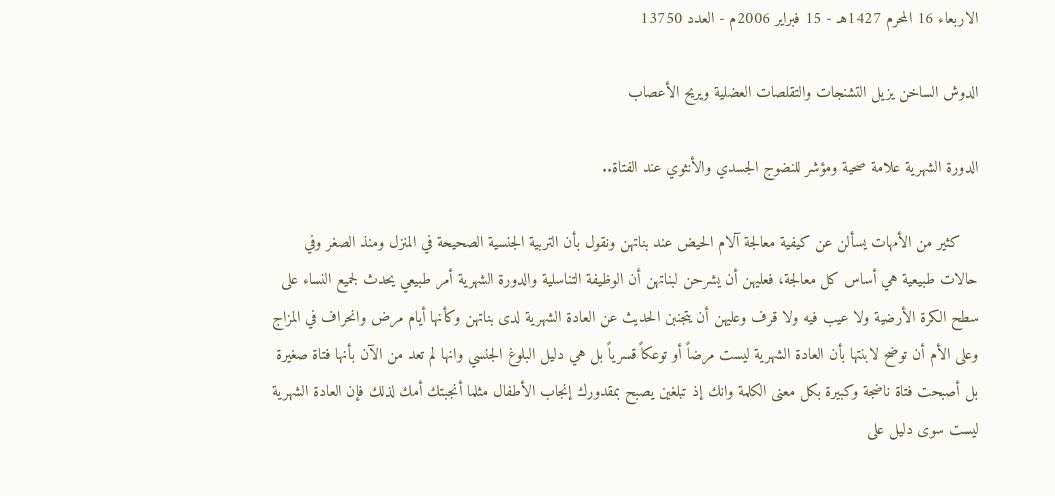الاربعاء 16 المحرم 1427هـ - 15 فبراير 2006م - العدد 13750

الدوش الساخن يزيل التشنجات والتقلصات العضلية ويريح الأعصاب

الدورة الشهرية علامة صحية ومؤشر للنضوج الجسدي والأنثوي عند الفتاة..

    كثير من الأمهات يسألن عن كيفية معالجة آلام الحيض عند بناتهن ونقول بأن التربية الجنسية الصحيحة في المنزل ومنذ الصغر وفي حالات طبيعية هي أساس كل معالجة، فعليهن أن يشرحن لبناتهن أن الوظيفة التناسلية والدورة الشهرية أمر طبيعي يحدث لجميع النساء على سطح الكرة الأرضية ولا عيب فيه ولا قرف وعليهن أن يتجنبن الحديث عن العادة الشهرية لدى بناتهن وكأنها أيام مرض وانحراف في المزاج وعلى الأم أن توضح لابنتها بأن العادة الشهرية ليست مرضاً أو توعكاً قسرياً بل هي دليل البلوغ الجنسي وانها لم تعد من الآن بأنها فتاة صغيرة بل أصبحت فتاة ناضجة وكبيرة بكل معنى الكلمة وانك إذ تبلغين يصبح بمقدورك إنجاب الأطفال مثلما أنجبتك أمك لذلك فإن العادة الشهرية ليست سوى دليل على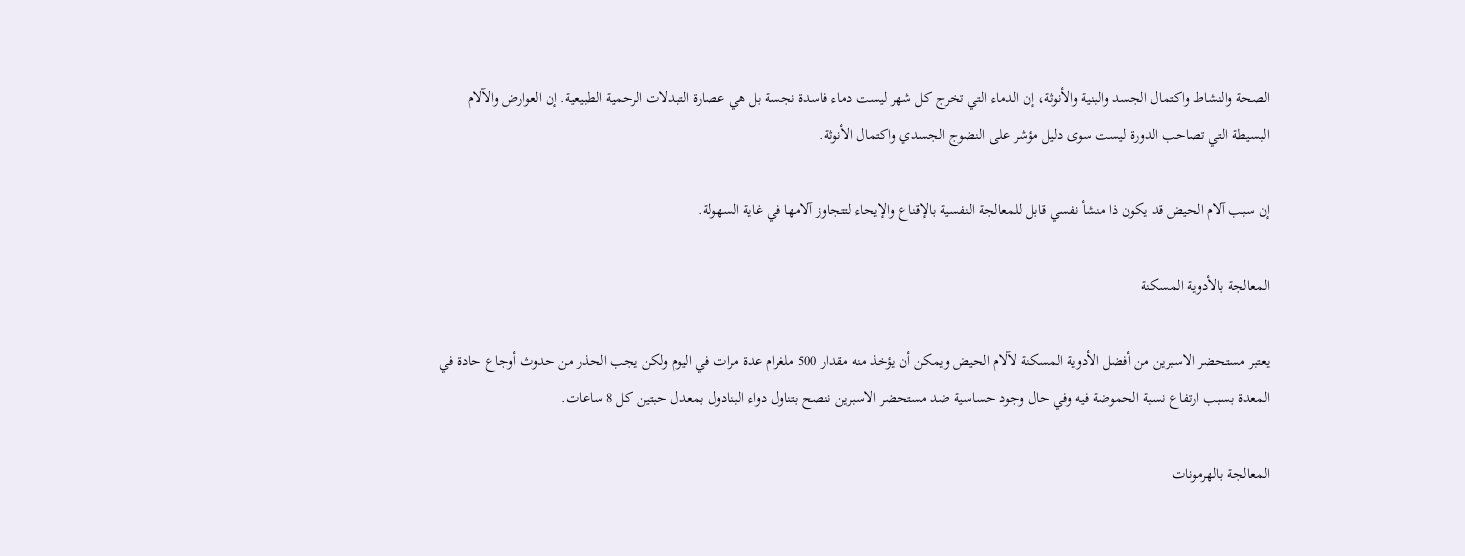الصحة والنشاط واكتمال الجسد والبنية والأنوثة، إن الدماء التي تخرج كل شهر ليست دماء فاسدة نجسة بل هي عصارة التبدلات الرحمية الطبيعية. إن العوارض والآلام البسيطة التي تصاحب الدورة ليست سوى دليل مؤشر على النضوج الجسدي واكتمال الأنوثة.

إن سبب آلام الحيض قد يكون ذا منشأ نفسي قابل للمعالجة النفسية بالإقناع والإيحاء لتتجاوز آلامها في غاية السهولة.

المعالجة بالأدوية المسكنة

يعتبر مستحضر الاسبرين من أفضل الأدوية المسكنة لآلام الحيض ويمكن أن يؤخذ منه مقدار 500 ملغرام عدة مرات في اليوم ولكن يجب الحذر من حدوث أوجاع حادة في المعدة بسبب ارتفاع نسبة الحموضة فيه وفي حال وجود حساسية ضد مستحضر الاسبرين ننصح بتناول دواء البنادول بمعدل حبتين كل 8 ساعات.

المعالجة بالهرمونات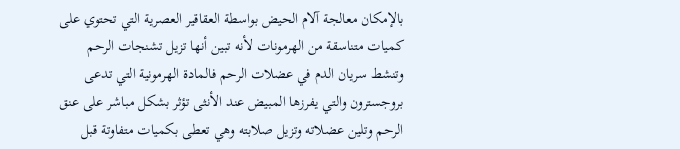بالإمكان معالجة آلام الحيض بواسطة العقاقير العصرية التي تحتوي على كميات متناسقة من الهرمونات لأنه تبين أنها تزيل تشنجات الرحم وتنشط سريان الدم في عضلات الرحم فالمادة الهرمونية التي تدعى بروجسترون والتي يفرزها المبيض عند الأنثى تؤثر بشكل مباشر على عنق الرحم وتلين عضلاته وتزيل صلابته وهي تعطى بكميات متفاوتة قبل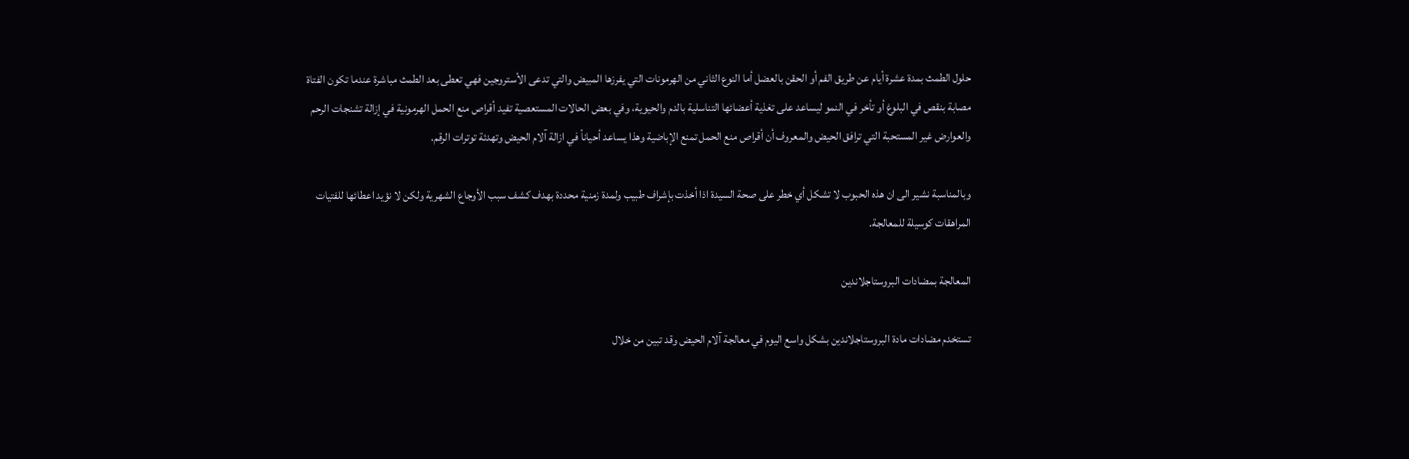حلول الطمث بمدة عشرة أيام عن طريق الفم أو الحقن بالعضل أما النوع الثاني من الهرمونات التي يفرزها المبيض والتي تدعى الأستروجين فهي تعطى بعد الطمث مباشرة عندما تكون الفتاة مصابة بنقص في البلوغ أو تأخر في النمو ليساعد على تغذية أعضائها التناسلية بالدم والحيوية، وفي بعض الحالات المستعصية تفيد أقراص منع الحمل الهرمونية في إزالة تشنجات الرحم والعوارض غير المستحبة التي ترافق الحيض والمعروف أن أقراص منع الحمل تمنع الإباضية وهذا يساعد أحياناً في ازالة آلام الحيض وتهدئة توترات الرقم.

وبالمناسبة نشير الى ان هذه الحبوب لا تشكل أي خطر على صحة السيدة اذا أخذت بإشراف طبيب ولمدة زمنية محددة بهدف كشف سبب الأوجاع الشهرية ولكن لا نؤيد اعطائها للفتيات المراهقات كوسيلة للمعالجة.

المعالجة بمضادات البروستاجلاندين

تستخدم مضادات مادة البروستاجلاندين بشكل واسع اليوم في معالجة آلام الحيض وقد تبين من خلال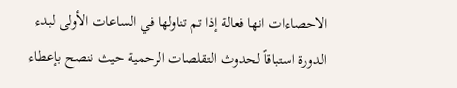الاحصاءات انها فعالة إذا تم تناولها في الساعات الأولى لبدء الدورة استباقاً لحدوث التقلصات الرحمية حيث ننصح بإعطاء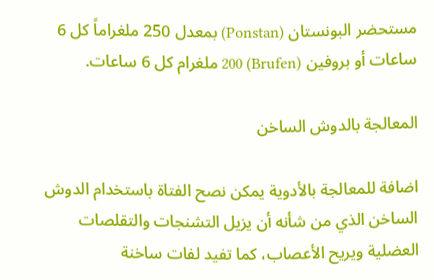مستحضر البونستان (Ponstan) بمعدل 250 ملغراماً كل 6 ساعات أو بروفين (Brufen) 200 ملغرام كل 6 ساعات.

المعالجة بالدوش الساخن

اضافة للمعالجة بالأدوية يمكن نصح الفتاة باستخدام الدوش الساخن الذي من شأنه أن يزيل التشنجات والتقلصات العضلية ويريح الأعصاب، كما تفيد لفات ساخنة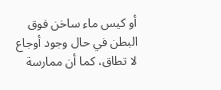أو كيس ماء ساخن فوق البطن في حال وجود أوجاع لا تطاق، كما أن ممارسة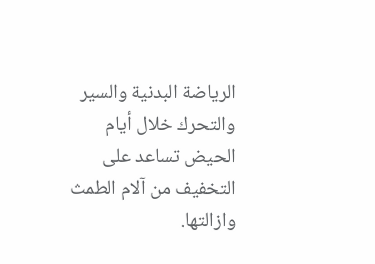الرياضة البدنية والسير والتحرك خلال أيام الحيض تساعد على التخفيف من آلام الطمث وازالتها.